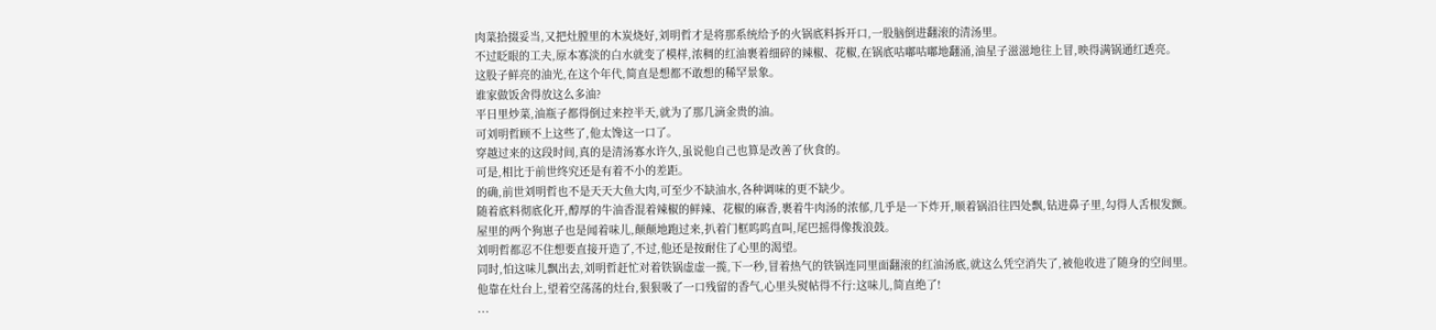肉菜拾掇妥当,又把灶膛里的木炭烧好,刘明哲才是将那系统给予的火锅底料拆开口,一股脑倒进翻滚的清汤里。
不过眨眼的工夫,原本寡淡的白水就变了模样,浓稠的红油裹着细碎的辣椒、花椒,在锅底咕嘟咕嘟地翻涌,油星子滋滋地往上冒,映得满锅通红透亮。
这股子鲜亮的油光,在这个年代,简直是想都不敢想的稀罕景象。
谁家做饭舍得放这么多油?
平日里炒菜,油瓶子都得倒过来控半天,就为了那几滴金贵的油。
可刘明哲顾不上这些了,他太馋这一口了。
穿越过来的这段时间,真的是清汤寡水许久,虽说他自己也算是改善了伙食的。
可是,相比于前世终究还是有着不小的差距。
的确,前世刘明哲也不是天天大鱼大肉,可至少不缺油水,各种调味的更不缺少。
随着底料彻底化开,醇厚的牛油香混着辣椒的鲜辣、花椒的麻香,裹着牛肉汤的浓郁,几乎是一下炸开,顺着锅沿往四处飘,钻进鼻子里,勾得人舌根发颤。
屋里的两个狗崽子也是闻着味儿,颠颠地跑过来,扒着门框呜呜直叫,尾巴摇得像拨浪鼓。
刘明哲都忍不住想要直接开造了,不过,他还是按耐住了心里的渴望。
同时,怕这味儿飘出去,刘明哲赶忙对着铁锅虚虚一揽,下一秒,冒着热气的铁锅连同里面翻滚的红油汤底,就这么凭空消失了,被他收进了随身的空间里。
他靠在灶台上,望着空荡荡的灶台,狠狠吸了一口残留的香气,心里头熨帖得不行:这味儿,简直绝了!
...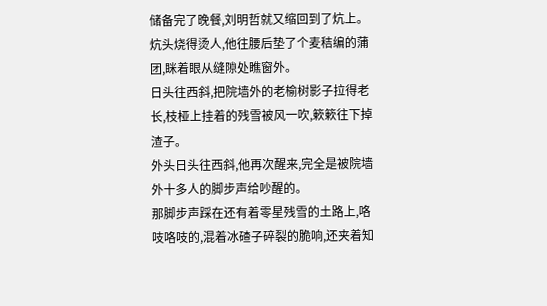储备完了晚餐,刘明哲就又缩回到了炕上。
炕头烧得烫人,他往腰后垫了个麦秸编的蒲团,眯着眼从缝隙处瞧窗外。
日头往西斜,把院墙外的老榆树影子拉得老长,枝桠上挂着的残雪被风一吹,簌簌往下掉渣子。
外头日头往西斜,他再次醒来,完全是被院墙外十多人的脚步声给吵醒的。
那脚步声踩在还有着零星残雪的土路上,咯吱咯吱的,混着冰碴子碎裂的脆响,还夹着知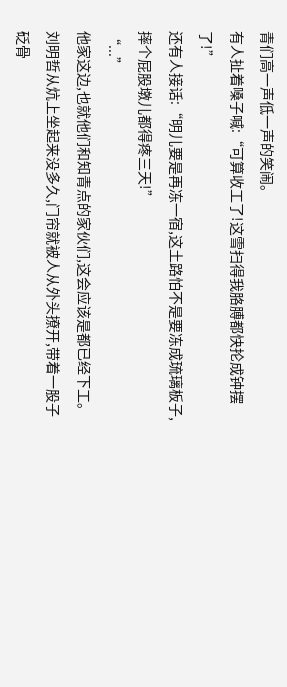青们高一声低一声的笑闹。
有人扯着嗓子喊:“可算收工了!这雪扫得我胳膊都快抡成钟摆了!”
还有人接话:“明儿要是再冻一宿,这土路怕不是要冻成琉璃板子,摔个屁股墩儿都得疼三天!”
“...”
他家这边,也就他们和知青点的家伙们,这会应该是都已经下工。
刘明哲从炕上坐起来没多久,门帘就被人从外头撩开,带着一股子砭骨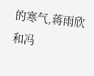的寒气,蒋雨欣和冯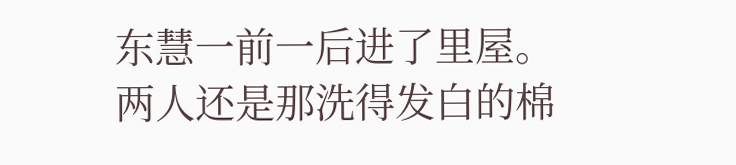东慧一前一后进了里屋。
两人还是那洗得发白的棉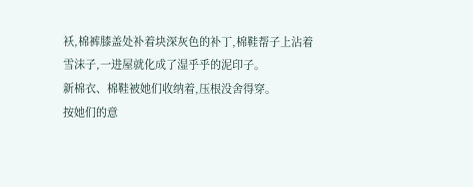袄,棉裤膝盖处补着块深灰色的补丁,棉鞋帮子上沾着雪沫子,一进屋就化成了湿乎乎的泥印子。
新棉衣、棉鞋被她们收纳着,压根没舍得穿。
按她们的意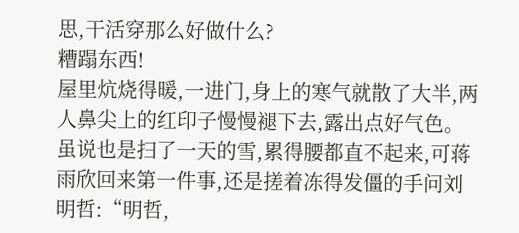思,干活穿那么好做什么?
糟蹋东西!
屋里炕烧得暖,一进门,身上的寒气就散了大半,两人鼻尖上的红印子慢慢褪下去,露出点好气色。
虽说也是扫了一天的雪,累得腰都直不起来,可蒋雨欣回来第一件事,还是搓着冻得发僵的手问刘明哲:“明哲,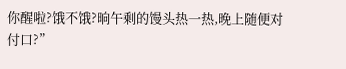你醒啦?饿不饿?晌午剩的馒头热一热,晚上随便对付口?”